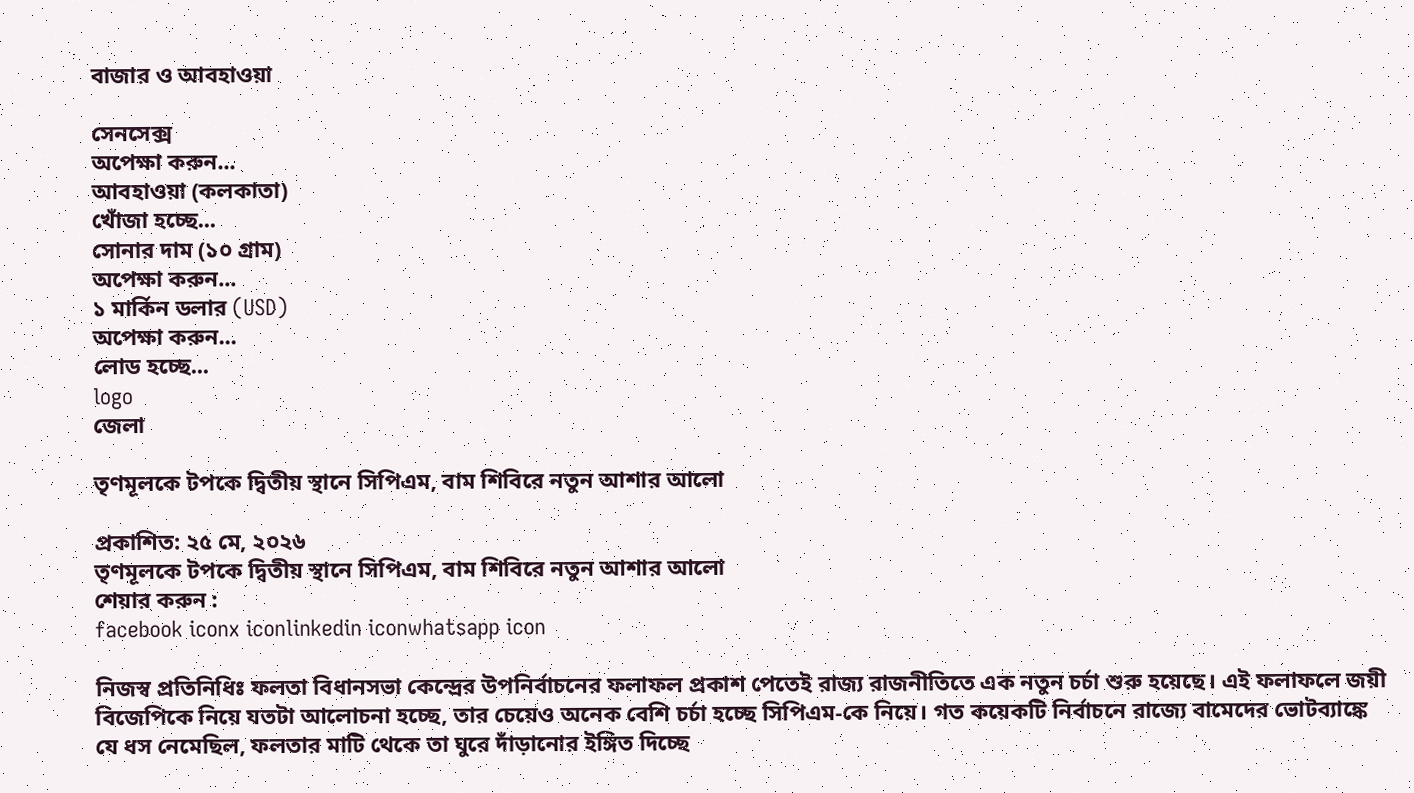বাজার ও আবহাওয়া

সেনসেক্স
অপেক্ষা করুন...
আবহাওয়া (কলকাতা)
খোঁজা হচ্ছে...
সোনার দাম (১০ গ্রাম)
অপেক্ষা করুন...
১ মার্কিন ডলার (USD)
অপেক্ষা করুন...
লোড হচ্ছে...
logo
জেলা

তৃণমূলকে টপকে দ্বিতীয় স্থানে সিপিএম, বাম শিবিরে নতুন আশার আলো

প্রকাশিত: ২৫ মে, ২০২৬
তৃণমূলকে টপকে দ্বিতীয় স্থানে সিপিএম, বাম শিবিরে নতুন আশার আলো
শেয়ার করুন :
facebook iconx iconlinkedin iconwhatsapp icon

নিজস্ব প্রতিনিধিঃ ফলতা বিধানসভা কেন্দ্রের উপনির্বাচনের ফলাফল প্রকাশ পেতেই রাজ্য রাজনীতিতে এক নতুন চর্চা শুরু হয়েছে। এই ফলাফলে জয়ী বিজেপিকে নিয়ে যতটা আলোচনা হচ্ছে, তার চেয়েও অনেক বেশি চর্চা হচ্ছে সিপিএম-কে নিয়ে। গত কয়েকটি নির্বাচনে রাজ্যে বামেদের ভোটব্যাঙ্কে যে ধস নেমেছিল, ফলতার মাটি থেকে তা ঘুরে দাঁড়ানোর ইঙ্গিত দিচ্ছে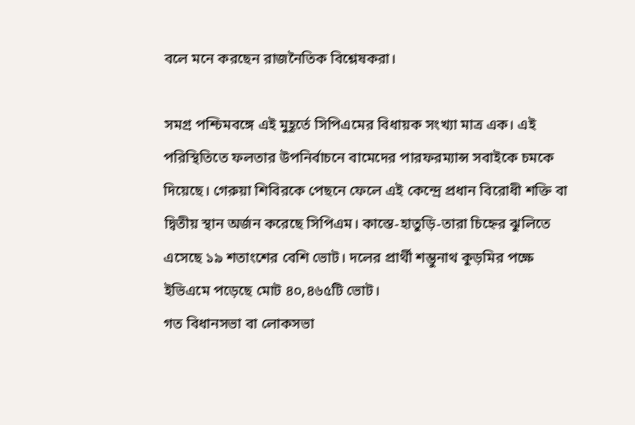বলে মনে করছেন রাজনৈতিক বিশ্লেষকরা।

সমগ্র পশ্চিমবঙ্গে এই মুহূর্তে সিপিএমের বিধায়ক সংখ্যা মাত্র এক। এই পরিস্থিতিতে ফলতার উপনির্বাচনে বামেদের পারফরম্যান্স সবাইকে চমকে দিয়েছে। গেরুয়া শিবিরকে পেছনে ফেলে এই কেন্দ্রে প্রধান বিরোধী শক্তি বা দ্বিতীয় স্থান অর্জন করেছে সিপিএম। কাস্তে-হাতুড়ি-তারা চিহ্নের ঝুলিতে এসেছে ১৯ শতাংশের বেশি ভোট। দলের প্রার্থী শম্ভুনাথ কুড়মির পক্ষে ইভিএমে পড়েছে মোট ৪০,৪৬৫টি ভোট।
গত বিধানসভা বা লোকসভা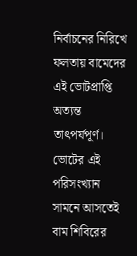নির্বাচনের নিরিখে ফলতায় বামেদের এই ভোটপ্রাপ্তি অত্যন্ত তাৎপর্যপূর্ণ। ভোটের এই পরিসংখ্যান সামনে আসতেই বাম শিবিরের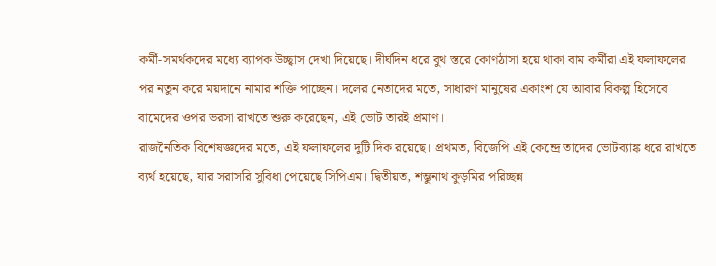কর্মী-সমর্থকদের মধ্যে ব্যাপক উচ্ছ্বাস দেখা দিয়েছে। দীর্ঘদিন ধরে বুথ স্তরে কোণঠাসা হয়ে থাকা বাম কর্মীরা এই ফলাফলের পর নতুন করে ময়দানে নামার শক্তি পাচ্ছেন। দলের নেতাদের মতে, সাধারণ মানুষের একাংশ যে আবার বিকল্প হিসেবে বামেদের ওপর ভরসা রাখতে শুরু করেছেন, এই ভোট তারই প্রমাণ।
রাজনৈতিক বিশেষজ্ঞদের মতে, এই ফলাফলের দুটি দিক রয়েছে। প্রথমত, বিজেপি এই কেন্দ্রে তাদের ভোটব্যাঙ্ক ধরে রাখতে ব্যর্থ হয়েছে, যার সরাসরি সুবিধা পেয়েছে সিপিএম। দ্বিতীয়ত, শম্ভুনাথ কুড়মির পরিচ্ছন্ন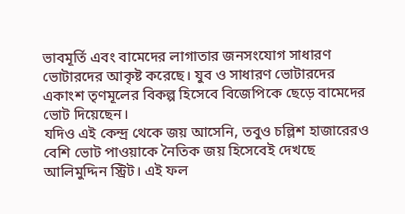ভাবমূর্তি এবং বামেদের লাগাতার জনসংযোগ সাধারণ ভোটারদের আকৃষ্ট করেছে। যুব ও সাধারণ ভোটারদের একাংশ তৃণমূলের বিকল্প হিসেবে বিজেপিকে ছেড়ে বামেদের ভোট দিয়েছেন।
যদিও এই কেন্দ্র থেকে জয় আসেনি, তবুও চল্লিশ হাজারেরও বেশি ভোট পাওয়াকে নৈতিক জয় হিসেবেই দেখছে আলিমুদ্দিন স্ট্রিট। এই ফল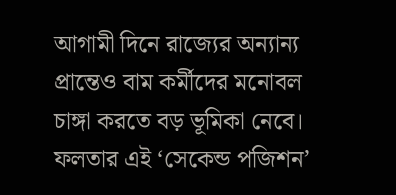আগামী দিনে রাজ্যের অন্যান্য প্রান্তেও বাম কর্মীদের মনোবল চাঙ্গা করতে বড় ভূমিকা নেবে। ফলতার এই ‘সেকেন্ড পজিশন’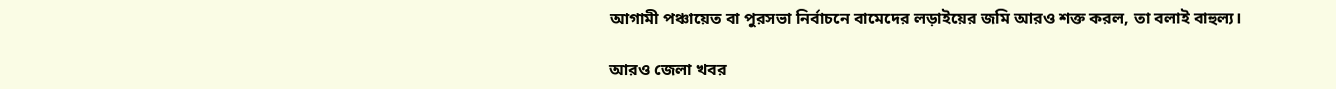আগামী পঞ্চায়েত বা পুরসভা নির্বাচনে বামেদের লড়াইয়ের জমি আরও শক্ত করল, তা বলাই বাহুল্য।

আরও জেলা খবর